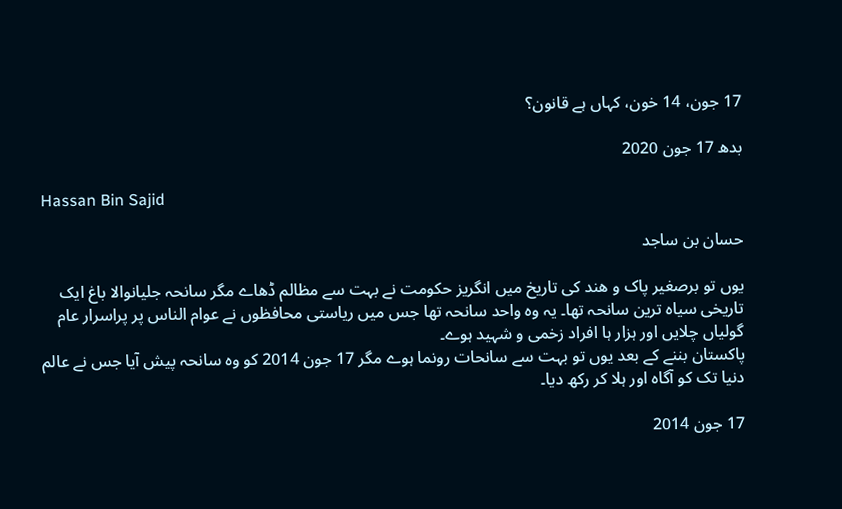17 جون، 14 خون، کہاں ہے قانون؟

بدھ 17 جون 2020

Hassan Bin Sajid

حسان بن ساجد

یوں تو برصغیر پاک و ھند کی تاریخ میں انگریز حکومت نے بہت سے مظالم ڈھاے مگر سانحہ جلیانوالا باغ ایک تاریخی سیاہ ترین سانحہ تھا۔ یہ وہ واحد سانحہ تھا جس میں ریاستی محافظوں نے عوام الناس پر پراسرار عام گولیاں چلایں اور ہزار ہا افراد زخمی و شہید ہوے۔
پاکستان بننے کے بعد یوں تو بہت سے سانحات رونما ہوے مگر 17 جون 2014 کو وہ سانحہ پیش آیا جس نے عالم دنیا تک کو آگاہ اور ہلا کر رکھ دیا۔

17 جون 2014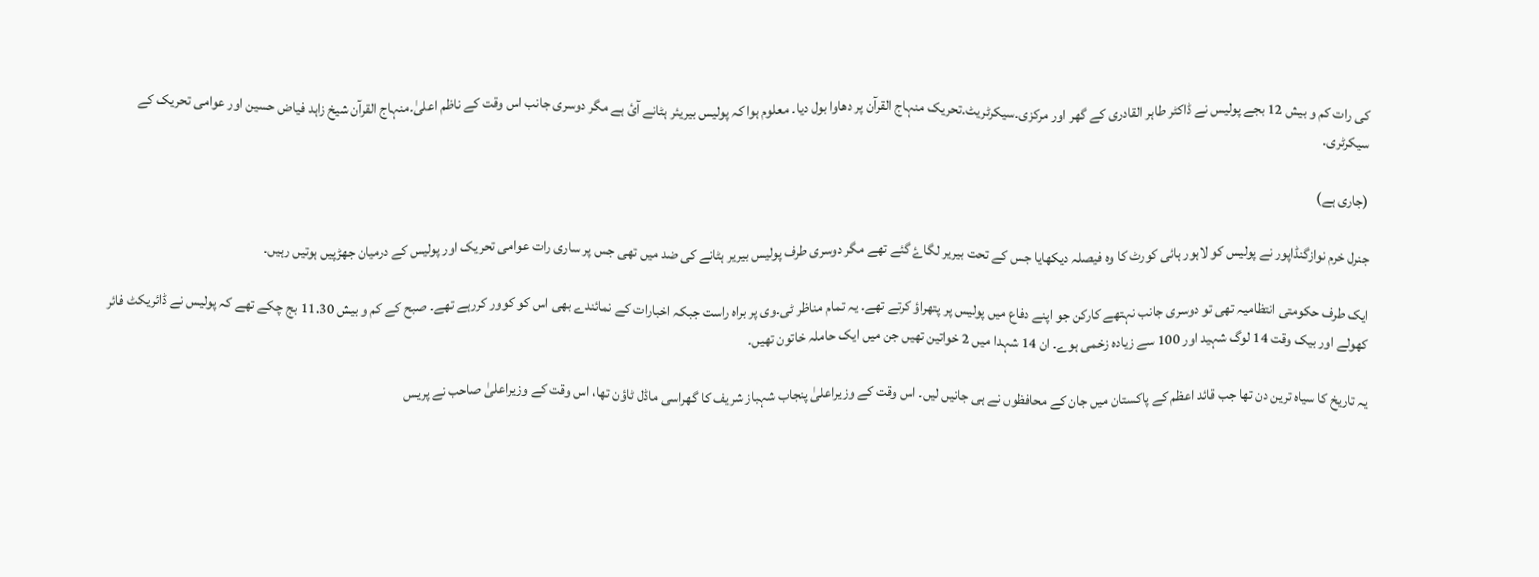کی رات کم و بیش 12 بجے پولیس نے ڈاکٹر طاہر القادری کے گھر اور مرکزی۔سیکرٹریٹ۔تحریک منہاج القرآن پر دھاوا بول دیا۔ معلوم ہوا کہ پولیس بیریئر ہٹانے آئ ہے مگر دوسری جانب اس وقت کے ناظم اعلیٰ۔منہاج القرآن شیخ زاہد فیاض حسین اور عوامی تحریک کے سیکرٹری۔

(جاری ہے)

جنرل خرم نوازگنڈاپور نے پولیس کو لاہور ہائی کورٹ کا وہ فیصلہ دیکھایا جس کے تحت بیریر لگاۓ گئے تھے مگر دوسری طرف پولیس بیریر ہٹانے کی ضد میں تھی جس پر ساری رات عوامی تحریک اور پولیس کے درمیان جھڑپیں ہوتیں رہیں۔

ایک طرف حکومتی انتظامیہ تھی تو دوسری جانب نہتھے کارکن جو اپنے دفاع میں پولیس پر پتھراؤ کرتے تھے۔ یہ تمام مناظر ٹی۔وی پر براہ راست جبکہ اخبارات کے نمائندے بھی اس کو کوور کررہے تھے۔ صبح کے کم و بیش 11.30 بج چکے تھے کہ پولیس نے ڈائریکٹ فائر کھولے اور بیک وقت 14 لوگ شہید اور 100 سے زیادہ زخمی ہوے۔ ان 14 شہدا میں 2 خواتین تھیں جن میں ایک حاملہ خاتون تھیں۔

یہ تاریخ کا سیاہ ترین دن تھا جب قائد اعظم کے پاکستان میں جان کے محافظوں نے ہی جانیں لیں۔ اس وقت کے وزیراعلیٰ پنجاب شہباز شریف کا گھراسی ماڈل ٹاؤن تھا، اس وقت کے وزیراعلیٰ صاحب نے پریس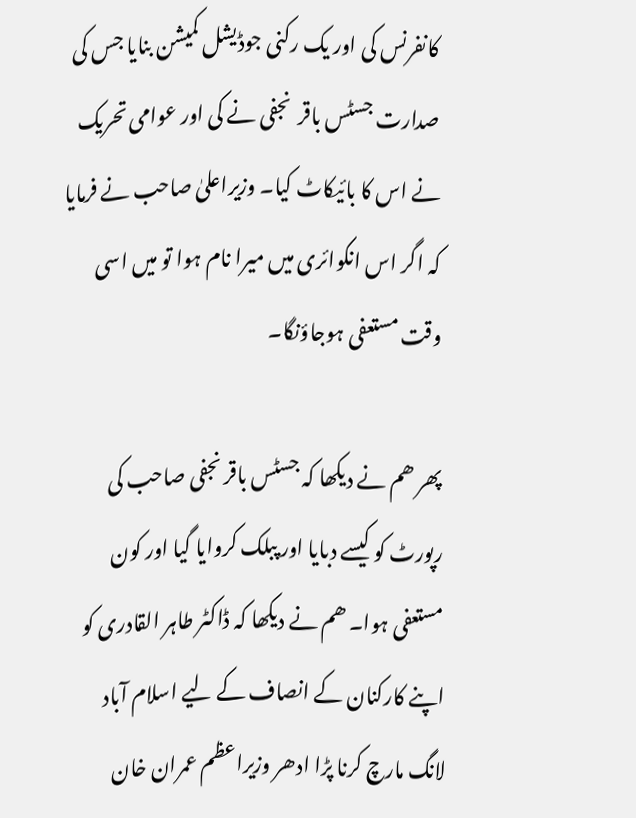کانفرنس کی اور یک رکنی جوڈیشل کمیشن بنایا جس کی صدارت جسٹس باقر  نجفی نے کی اور عوامی تحریک نے اس کا بائیکاٹ کیا۔ وزیراعلیٰ صاحب نے فرمایا کہ اگر اس انکوائری میں میرا نام ہوا تو میں اسی وقت مستعفی ہوجاؤنگا۔

پھر ھم نے دیکھا کہ جسٹس باقر نجفی صاحب کی رپورٹ کو کیسے دبایا اور پبلک کروایا گیا اور کون مستعفی ہوا۔ ھم نے دیکھا کہ ڈاکٹر طاہر القادری کو اپنے کارکنان کے انصاف کے لیے اسلام آباد لانگ مارچ کرنا پڑا ادھر وزیراعظم عمران خان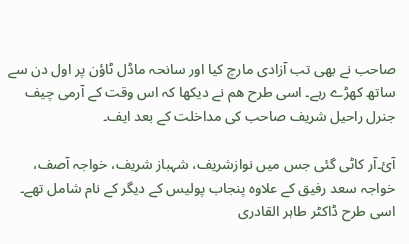صاحب نے بھی تب آزادی مارچ کیا اور سانحہ ماڈل ٹاؤن پر اول دن سے ساتھ کھڑے رہے۔ اسی طرح ھم نے دیکھا کہ اس وقت کے آرمی چیف جنرل راحیل شریف صاحب کی مداخلت کے بعد ایف۔

آئ۔آر کاٹی گئی جس میں نوازشریف، شہباز شریف، خواجہ آصف، خواجہ سعد رفیق کے علاوہ پنجاب پولیس کے دیگر کے نام شامل تھے۔ اسی طرح ڈاکٹر طاہر القادری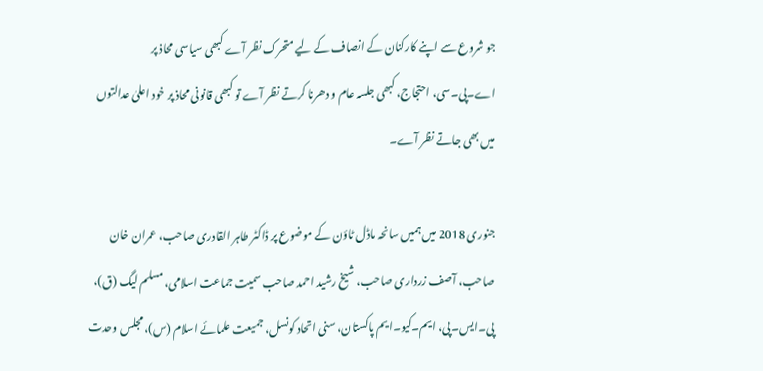جو شروع سے اپنے کارکنان کے انصاف کے لیے متحرک نظر آے کبھی سیاسی محاذ پر اے۔پی۔سی، احتجاج، کبھی جلسہ عام و دھرنا کرتے نظر آے تو کبھی قانونی محاذ پر خود اعلیٰ عدالتوں میں بھی جاتے نظر آے۔

جنوری 2018 میں ہمیں سانحہ ماڈل ٹاؤن کے موضوع پر ڈاکٹر طاہر القادری صاحب، عمران خان صاحب، آصف زرداری صاحب، شیخ رشید احمد صاحب سمیت جماعت اسلامی، مسلم لیگ (ق)، پی۔ایس۔پی، ایم۔کیو۔ایم پاکستان، سنی اتحاد کونسل، جمیعت علمائے اسلام (س)، مجلس وحدت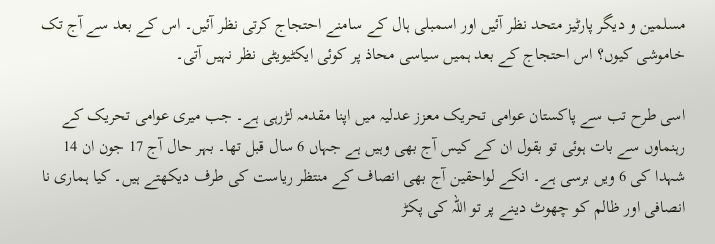مسلمین و دیگر پارٹیز متحد نظر آئیں اور اسمبلی ہال کے سامنے احتجاج کرتی نظر آئیں۔ اس کے بعد سے آج تک خاموشی کیوں؟ اس احتجاج کے بعد ہمیں سیاسی محاذ پر کوئی ایکٹیویٹی نظر نہیں آتی۔

اسی طرح تب سے پاکستان عوامی تحریک معزز عدلیہ میں اپنا مقدمہ لڑرہی ہے۔ جب میری عوامی تحریک کے رہنماوں سے بات ہوئی تو بقول ان کے کیس آج بھی وہیں ہے جہاں 6 سال قبل تھا۔ بہر حال آج 17 جون ان 14 شہدا کی 6 ویں برسی ہے۔ انکے لواحقین آج بھی انصاف کے منتظر ریاست کی طرف دیکھتے ہیں۔ کیا ہماری نا انصافی اور ظالم کو چھوٹ دینے پر تو اللہ کی پکڑ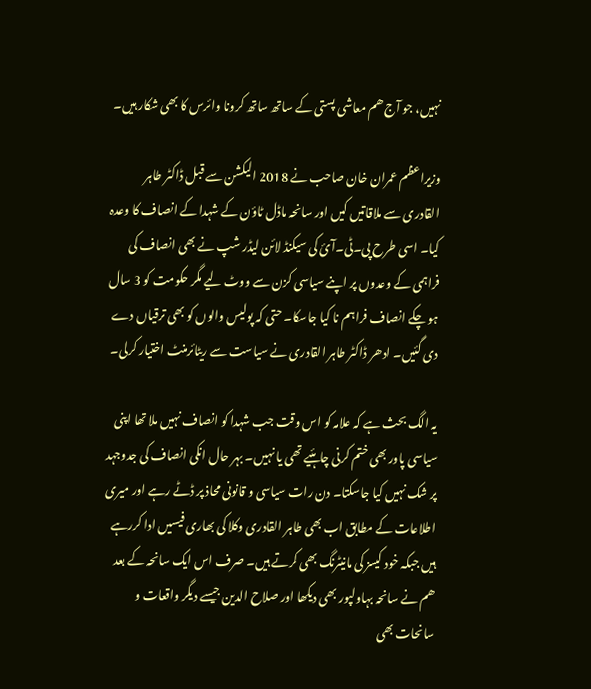نہیں، جو آج ھم معاشی پستی کے ساتھ ساتھ کرونا وائرس کا بھی شکار ہیں۔

وزیراعظم عمران خان صاحب نے 2018 الیکشن سے قبل ڈاکٹر طاہر القادری سے ملاقاتیں کیں اور سانحہ ماڈل ٹاؤن کے شہدا کے انصاف کا وعدہ کیا۔ اسی طرح پی۔ٹی۔آئ کی سیکنڈ لائن لیڈر شپ نے بھی انصاف کی فراہمی کے وعدوں پر اپنے سیاسی کزن سے ووٹ لیے مگر حکومت کو 3 سال ہو چکے انصاف فراہم نا کیا جاسکا۔ حتی کہ پولیس والوں کو بھی ترقیاں دے دی گئیں۔ ادھر ڈاکٹر طاہر القادری نے سیاست سے ریٹائرمنٹ اختیار کرلی۔

یہ الگ بحث ہے کہ علامہ کو اس وقت جب شہدا کو انصاف نہیں ملا تھا اپنی سیاسی پاور بھی ختم کرنی چاہئیے تھی یا نہیں۔ بہر حال انکی انصاف کی جدوجہد پر شک نہیں کیا جاسکتا۔ دن رات سیاسی و قانونی محاذ پر ڈٹے رہے اور میری اطلاعات کے مطابق اب بھی طاہر القادری وکلا کی بھاری فیسیں ادا کررہے ہیں جبکہ خود کیسز کی مانیٹرنگ بھی کرتے ہیں۔ صرف اس ایک سانحہ کے بعد ھم نے سانحہ بہاولپور بھی دیکھا اور صلاح الدین جیسے دیگر واقعات و سانحات بھی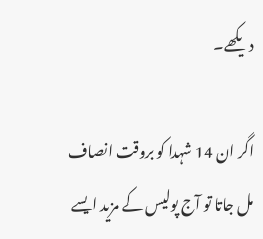دیکھے۔

اگر ان 14 شہدا کو بروقت انصاف مل جاتا تو آج پولیس کے مزید ایسے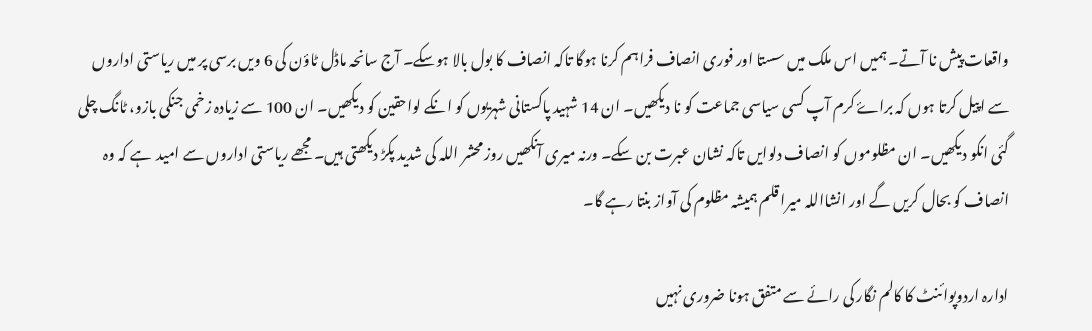واقعات پیش نا آتے۔ ہمیں اس ملک میں سستا اور فوری انصاف فراہم کرنا ہوگا تاکہ انصاف کا بول بالا ہوسکے۔ آج سانحہ ماڈل ٹاؤن کی 6 ویں برسی پر میں ریاستی اداروں سے اپیل کرتا ہوں کہ براۓ کرم آپ کسی سیاسی جماعت کو نا دیکھیں۔ ان 14 شہید پاکستانی شہریوں کو انکے لواحقین کو دیکھیں۔ ان 100 سے زیادہ زخمی جنکی بازو، ٹانگ چلی گئی انکو دیکھیں۔ ان مظلوموں کو انصاف دلوایں تاکہ نشان عبرت بن سکے۔ ورنہ میری آنکھیں روز محشر اللہ کی شدید پکڑ دیکھتی ہیں۔ مجھے ریاستی اداروں سے امید  ہے کہ وہ انصاف کو بحال کریں گے اور انشااللہ میرا قلم ہمیشہ مظلوم کی آواز بنتا رہے گا۔

ادارہ اردوپوائنٹ کا کالم نگار کی رائے سے متفق ہونا ضروری نہیں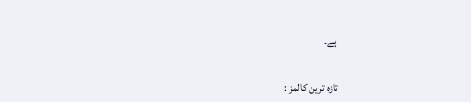ہے۔

تازہ ترین کالمز :